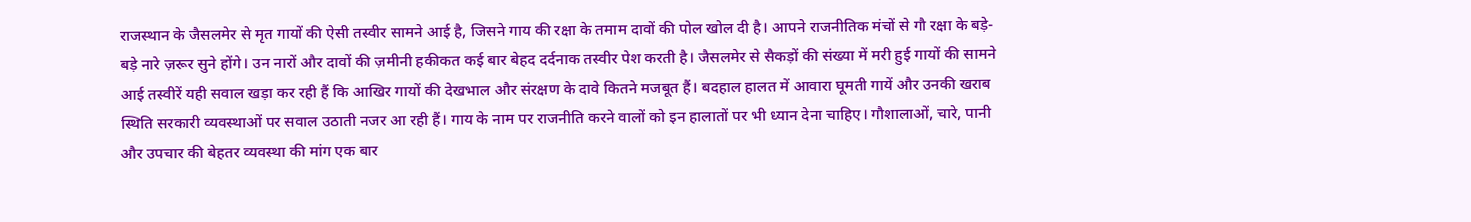राजस्थान के जैसलमेर से मृत गायों की ऐसी तस्वीर सामने आई है, जिसने गाय की रक्षा के तमाम दावों की पोल खोल दी है। आपने राजनीतिक मंचों से गौ रक्षा के बड़े-बड़े नारे ज़रूर सुने होंगे। उन नारों और दावों की ज़मीनी हकीकत कई बार बेहद दर्दनाक तस्वीर पेश करती है। जैसलमेर से सैकड़ों की संख्या में मरी हुई गायों की सामने आई तस्वीरें यही सवाल खड़ा कर रही हैं कि आखिर गायों की देखभाल और संरक्षण के दावे कितने मजबूत हैं। बदहाल हालत में आवारा घूमती गायें और उनकी खराब स्थिति सरकारी व्यवस्थाओं पर सवाल उठाती नजर आ रही हैं। गाय के नाम पर राजनीति करने वालों को इन हालातों पर भी ध्यान देना चाहिए। गौशालाओं, चारे, पानी और उपचार की बेहतर व्यवस्था की मांग एक बार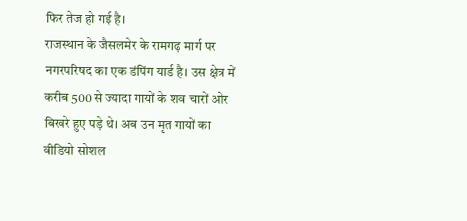फिर तेज हो गई है।
राजस्थान के जैसलमेर के रामगढ़ मार्ग पर नगरपरिषद का एक डंपिंग यार्ड है। उस क्षेत्र में करीब 500 से ज्यादा गायों के शव चारों ओर बिखरे हुए पड़े थे। अब उन मृत गायों का वीडियो सोशल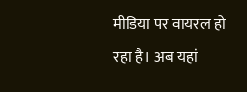मीडिया पर वायरल हो रहा है। अब यहां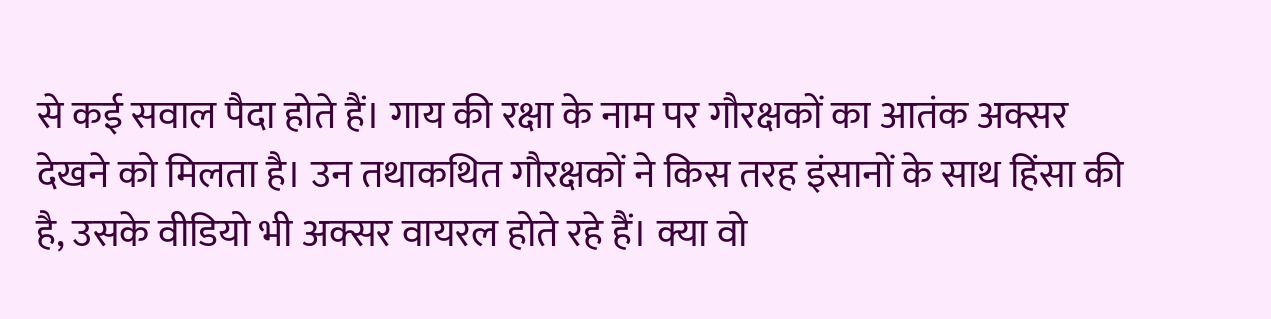से कई सवाल पैदा होते हैं। गाय की रक्षा के नाम पर गौरक्षकों का आतंक अक्सर देखने को मिलता है। उन तथाकथित गौरक्षकों ने किस तरह इंसानों के साथ हिंसा की है, उसके वीडियो भी अक्सर वायरल होते रहे हैं। क्या वो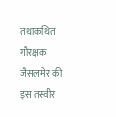तथाकथित गौरक्षक जैसलमेर की इस तस्वीर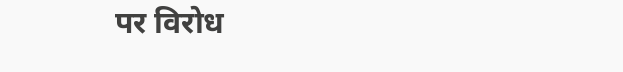पर विरोध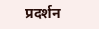प्रदर्शन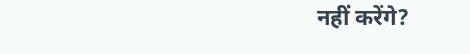नहीं करेंगे?